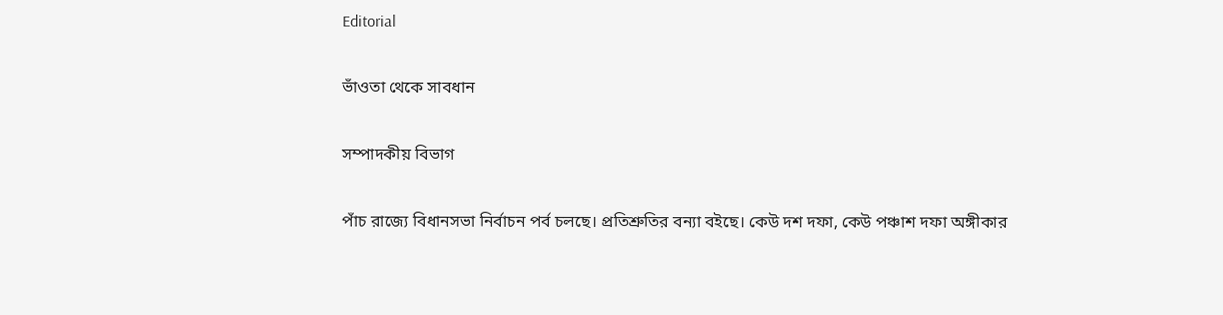Editorial

ভাঁওতা থেকে সাবধান

সম্পাদকীয় বিভাগ

পাঁচ রাজ্যে বিধানসভা নির্বাচন পর্ব চলছে। প্রতিশ্রুতির বন্যা বইছে। কেউ দশ দফা, কেউ পঞ্চাশ দফা অঙ্গীকার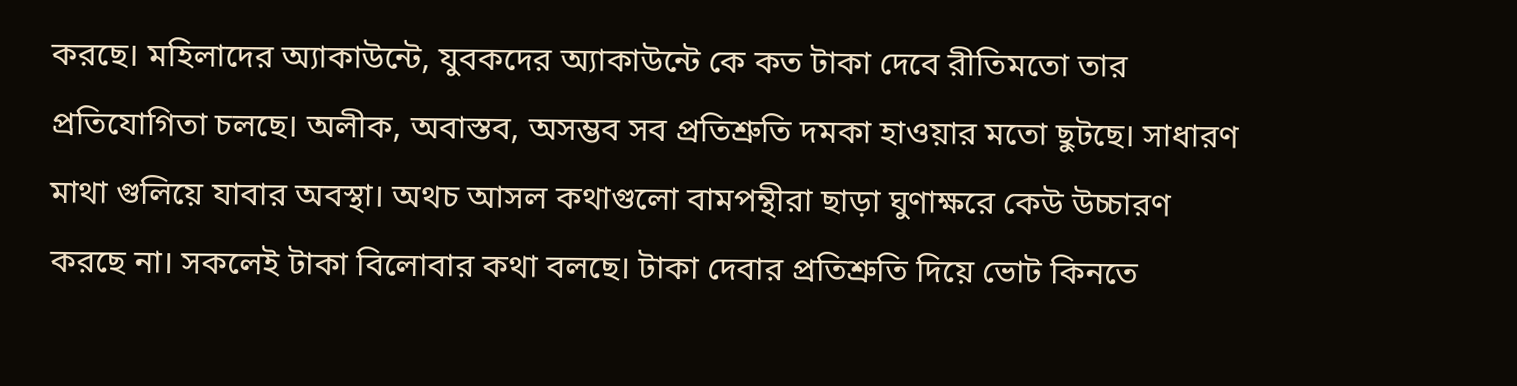করছে। মহিলাদের অ্যাকাউন্টে, যুবকদের অ্যাকাউন্টে কে কত টাকা দেবে রীতিমতো তার প্রতিযোগিতা চলছে। অলীক, অবাস্তব, অসম্ভব সব প্রতিশ্রুতি দমকা হাওয়ার মতো ছুটছে। সাধারণ মাথা গুলিয়ে যাবার অবস্থা। অথচ আসল কথাগুলো বামপন্থীরা ছাড়া ঘুণাক্ষরে কেউ উচ্চারণ করছে না। সকলেই টাকা বিলোবার কথা বলছে। টাকা দেবার প্রতিশ্রুতি দিয়ে ভোট কিনতে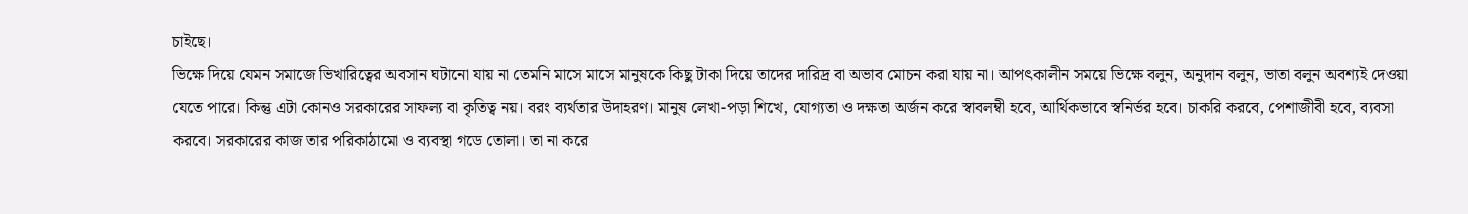চাইছে।
ভিক্ষে দিয়ে যেমন সমাজে ভিখারিত্বের অবসান ঘটানো যায় না তেমনি মাসে মাসে মানুষকে কিছু টাকা দিয়ে তাদের দারিদ্র বা অভাব মোচন করা যায় না। আপৎকালীন সময়ে ভিক্ষে বলুন, অনুদান বলুন, ভাতা বলুন অবশ্যই দেওয়া যেতে পারে। কিন্তু এটা কোনও সরকারের সাফল্য বা কৃতিত্ব নয়। বরং ব্যর্থতার উদাহরণ। মানুষ লেখা-পড়া শিখে, যোগ্যতা ও দক্ষতা অর্জন করে স্বাবলম্বী হবে, আর্থিকভাবে স্বনির্ভর হবে। চাকরি করবে, পেশাজীবী হবে, ব্যবসা করবে। সরকারের কাজ তার পরিকাঠামো ও ব্যবস্থা গডে তোলা। তা না করে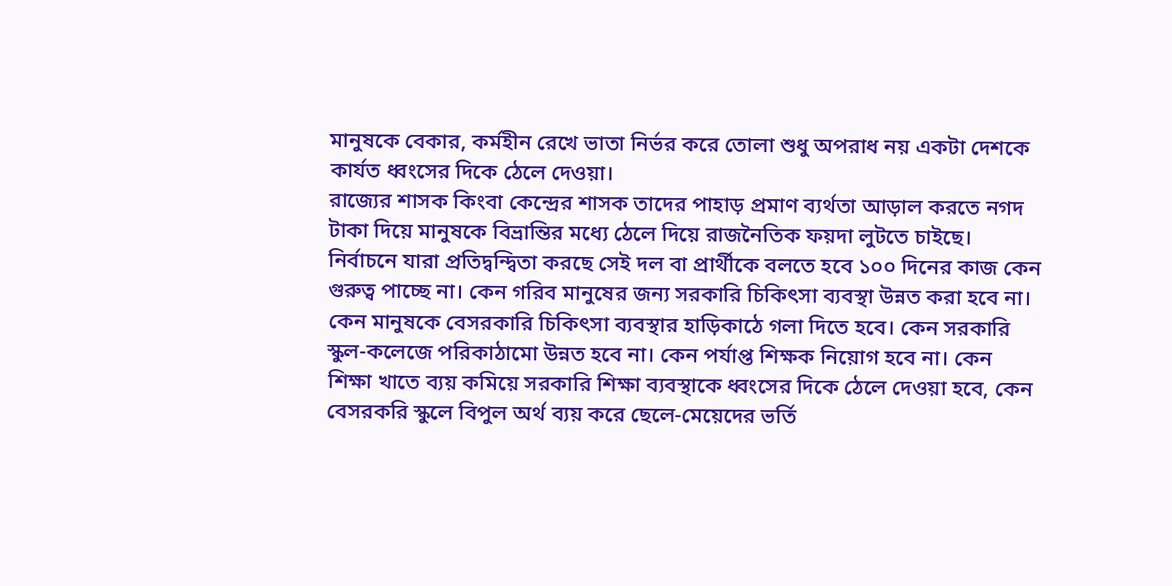মানুষকে বেকার, কর্মহীন রেখে ভাতা নির্ভর করে তোলা শুধু অপরাধ নয় একটা দেশকে কার্যত ধ্বংসের দিকে ঠেলে দেওয়া।
রাজ্যের শাসক কিংবা কেন্দ্রের শাসক তাদের পাহাড় প্রমাণ ব্যর্থতা আড়াল করতে নগদ টাকা দিয়ে মানুষকে বিভ্রান্তির মধ্যে ঠেলে দিয়ে রাজনৈতিক ফয়দা লুটতে চাইছে। নির্বাচনে যারা প্রতিদ্বন্দ্বিতা করছে সেই দল বা প্রার্থীকে বলতে হবে ১০০ দিনের কাজ কেন গুরুত্ব পাচ্ছে না। কেন গরিব মানুষের জন্য সরকারি চিকিৎসা ব্যবস্থা উন্নত করা হবে না। কেন মানুষকে বেসরকারি চিকিৎসা ব্যবস্থার হাড়িকাঠে গলা দিতে হবে। কেন সরকারি স্কুল-কলেজে পরিকাঠামো উন্নত হবে না। কেন পর্যাপ্ত শিক্ষক নিয়োগ হবে না। কেন শিক্ষা খাতে ব্যয় কমিয়ে সরকারি শিক্ষা ব্যবস্থাকে ধ্বংসের দিকে ঠেলে দেওয়া হবে, কেন বেসরকরি স্কুলে বিপুল অর্থ ব্যয় করে ছেলে-মেয়েদের ভর্তি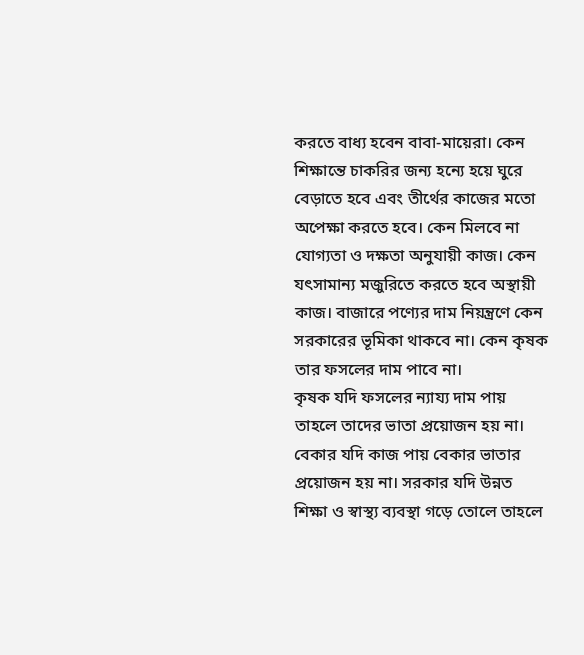করতে বাধ্য হবেন বাবা-মায়েরা। কেন শিক্ষান্তে চাকরির জন্য হন্যে হয়ে ঘুরে বেড়াতে হবে এবং তীর্থের কাজের মতো অপেক্ষা করতে হবে। কেন মিলবে না যোগ্যতা ও দক্ষতা অনুযায়ী‍‌ কাজ। কেন যৎসামান্য মজুরিতে করতে হবে অস্থায়ী কাজ। বাজারে পণ্যের দাম নিয়ন্ত্রণে কেন সরকারের ভূমিকা থাকবে না। কেন কৃষক তার ফসলের দাম পাবে না।
কৃষক যদি ফসলের ন্যায্য দাম পায় তাহলে তাদের ভাতা প্রয়োজন হয় না। বেকার যদি কাজ পায় বেকার ভাতার প্রয়োজন হয় না। সরকার যদি উন্নত শিক্ষা ও স্বাস্থ্য ব্যবস্থা গড়ে তোলে তাহলে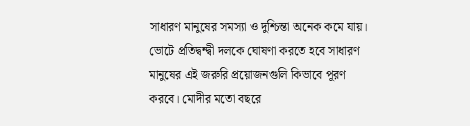সাধারণ মানুষের সমস্যা ও দুশ্চিন্তা অনেক কমে যায়। ভোটে প্রতিদ্বন্দ্বী দলকে ঘোষণা করতে হবে সাধারণ মানুষের এই জরুরি প্রয়োজনগুলি কিভাবে পূরণ করবে। মোদীর মতো বছরে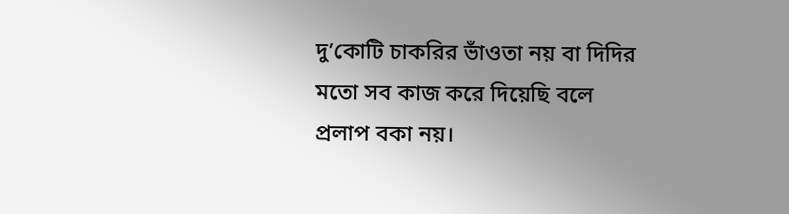দু’কোটি চাকরির ভাঁওতা নয় বা দিদির মতো সব কাজ করে দিয়েছি বলে প্রলাপ বকা নয়।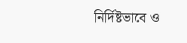নির্দিষ্টভাবে ও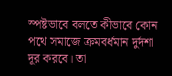স্পষ্টভাবে বলতে কীভাবে কোন পথে সমাজে ক্রমবর্ধমান দুর্দশা দূর করবে। তা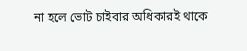না হলে ভোট চাইবার অধিকারই থাকে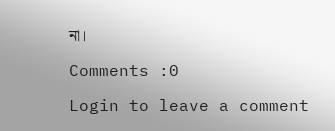না।

Comments :0

Login to leave a comment